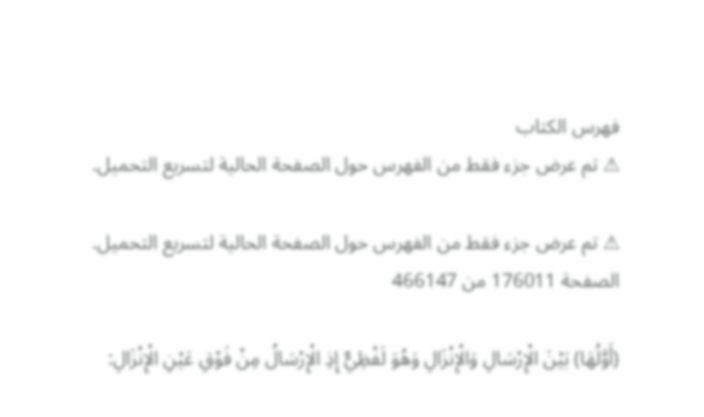فهرس الكتاب
⚠ تم عرض جزء فقط من الفهرس حول الصفحة الحالية لتسريع التحميل.

⚠ تم عرض جزء فقط من الفهرس حول الصفحة الحالية لتسريع التحميل.
الصفحة 176011 من 466147

(أَوَّلُهَا) بَيْنَ الْإِرْسَالِ وَالْإِنْزَالِ وَهُوَ لَفْظِيٌّ إِذِ الْإِرْسَالُ مِنْ فَوْقِ عَيْنِ الْإِنْزَالِ: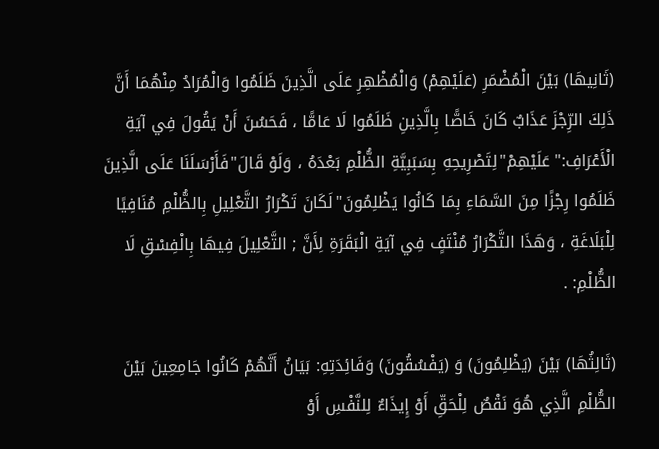(ثَانِيهَا) بَيْنَ الْمُضْمَرِ (عَلَيْهِمْ) وَالْمُظْهِرِ عَلَى الَّذِينَ ظَلَمُوا وَالْمُرَادُ مِنْهُمَا أَنَّ ذَلِكَ الرِّجْزَ عَذَابٌ كَانَ خَاصًّا بِالَّذِينِ ظَلَمُوا لَا عَامًّا ، فَحَسُنَ أَنْ يَقُولَ فِي آيَةِ الْأَعْرَافِ:"عَلَيْهِمْ"لِتَصْرِيحِهِ بِسَبَبِيَّةِ الظُّلْمِ بَعْدَهُ ، وَلَوْ قَالَ"فَأَرْسَلَنَا عَلَى الَّذِينَ ظَلَمُوا رِجْزًا مِنَ السَّمَاءِ بِمَا كَانُوا يَظْلِمُونَ"لَكَانَ تَكْرَارُ التَّعْلِيلِ بِالظُّلْمِ مُنَافِيًا لِلْبَلَاغَةِ ، وَهَذَا التَّكْرَارُ مُنْتَفٍ فِي آيَةِ الْبَقَرَةِ لِأَنَّ ; التَّعْلِيلَ فِيهَا بِالْفِسْقِ لَا الظُّلْمِ: .

(ثَالِثُهَا) بَيْنَ (يَظْلِمُونَ) وَ (يَفْسُقُونَ) وَفَائِدَتِهِ: بَيَانُ أَنَّهُمْ كَانُوا جَامِعِينَ بَيْنَ الظُّلْمِ الَّذِي هُوَ نَقْصٌ لِلْحَقِّ أَوْ إِيذَاءٌ لِلنَّفْسِ أَوْ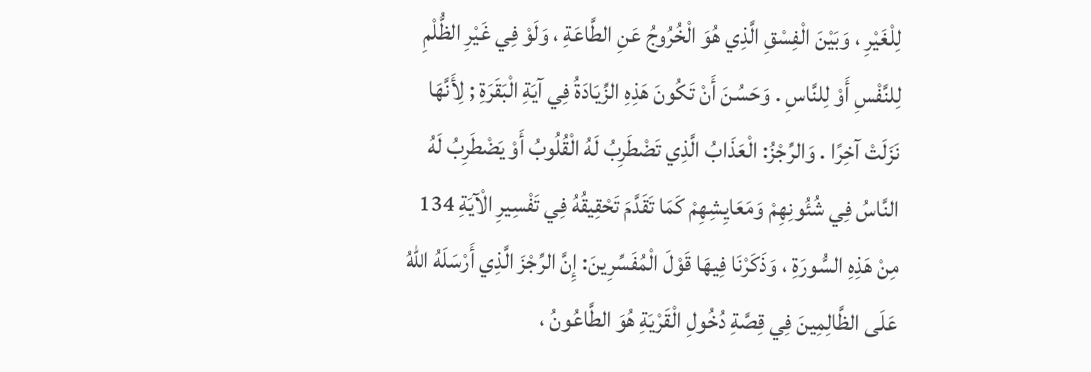لِلْغَيْرِ ، وَبَيْنَ الْفِسْقِ الَّذِي هُوَ الْخُرُوجُ عَنِ الطَّاعَةِ ، وَلَوْ فِي غَيْرِ الظُّلْمِ لِلنَّفْسِ أَوْ لِلنَّاسِ . وَحَسُنَ أَنْ تَكُونَ هَذِهِ الزِّيَادَةُ فِي آيَةِ الْبَقَرَةِ ; لِأَنَّهَا نَزَلَتْ آخِرًا . وَالرِّجْزُ: الْعَذَابُ الَّذِي تَضْطَرِبُ لَهُ الْقُلُوبُ أَوْ يَضْطَرِبُ لَهُ النَّاسُ فِي شُئُونِهِمْ وَمَعَايِشِهِمْ كَمَا تَقَدَّمَ تَحْقِيقُهُ فِي تَفْسِيرِ الْآيَةِ 134 مِنْ هَذِهِ السُّورَةِ ، وَذَكَرْنَا فِيهَا قَوْلَ الْمُفَسِّرِينَ: إِنَّ الرِّجْزَ الَّذِي أَرْسَلَهُ اللهُ عَلَى الظَّالِمِينَ فِي قِصَّةِ دُخُولِ الْقَرْيَةِ هُوَ الطَّاعُونُ ،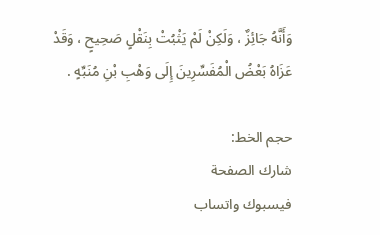وَأَنَّهُ جَائِزٌ ، وَلَكِنْ لَمْ يَثْبُتْ بِنَقْلٍ صَحِيحٍ ، وَقَدْ عَزَاهُ بَعْضُ الْمُفَسِّرِينَ إِلَى وَهْبِ بْنِ مُنَبِّهٍ .

حجم الخط:
شارك الصفحة
فيسبوك واتساب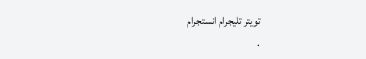تويتر تليجرام انستجرام
.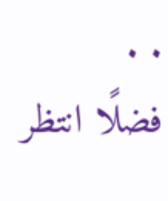. .
فضلًا انتظر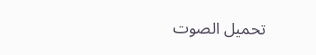تحميل الصوت